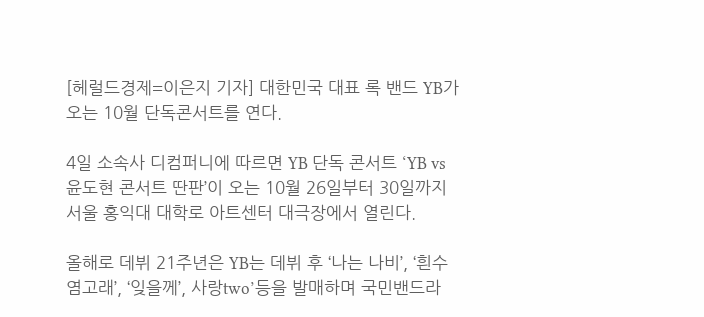[헤럴드경제=이은지 기자] 대한민국 대표 록 밴드 YB가 오는 10월 단독콘서트를 연다.

4일 소속사 디컴퍼니에 따르면 YB 단독 콘서트 ‘YB vs 윤도현 콘서트 딴판’이 오는 10월 26일부터 30일까지 서울 홍익대 대학로 아트센터 대극장에서 열린다.

올해로 데뷔 21주년은 YB는 데뷔 후 ‘나는 나비’, ‘흰수염고래’, ‘잊을께’, 사랑two’등을 발매하며 국민밴드라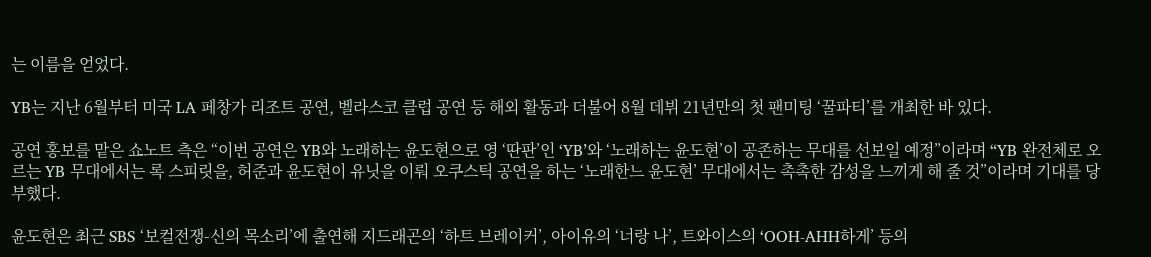는 이름을 얻었다.

YB는 지난 6월부터 미국 LA 페창가 리조트 공연, 벨라스코 클럽 공연 등 해외 활동과 더불어 8월 데뷔 21년만의 첫 팬미팅 ‘꿀파티’를 개최한 바 있다.

공연 홍보를 맡은 쇼노트 측은 “이번 공연은 YB와 노래하는 윤도현으로 영 ‘딴판’인 ‘YB’와 ‘노래하는 윤도현’이 공존하는 무대를 선보일 예정”이라며 “YB 완전체로 오르는 YB 무대에서는 록 스피릿을, 허준과 윤도현이 유닛을 이뤄 오쿠스틱 공연을 하는 ‘노래한느 윤도현’ 무대에서는 촉촉한 감성을 느끼게 해 줄 것”이라며 기대를 당부했다.

윤도현은 최근 SBS ‘보컬전쟁-신의 목소리’에 출연해 지드래곤의 ‘하트 브레이커’, 아이유의 ‘너랑 나’, 트와이스의 ‘OOH-AHH하게’ 등의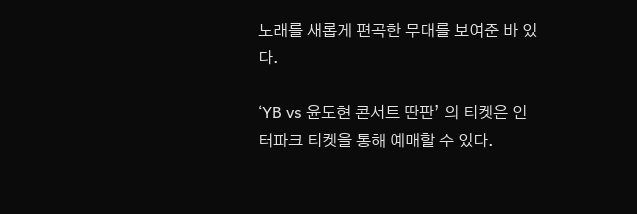노래를 새롭게 편곡한 무대를 보여준 바 있다.

‘YB vs 윤도현 콘서트 딴판’ 의 티켓은 인터파크 티켓을 통해 예매할 수 있다.